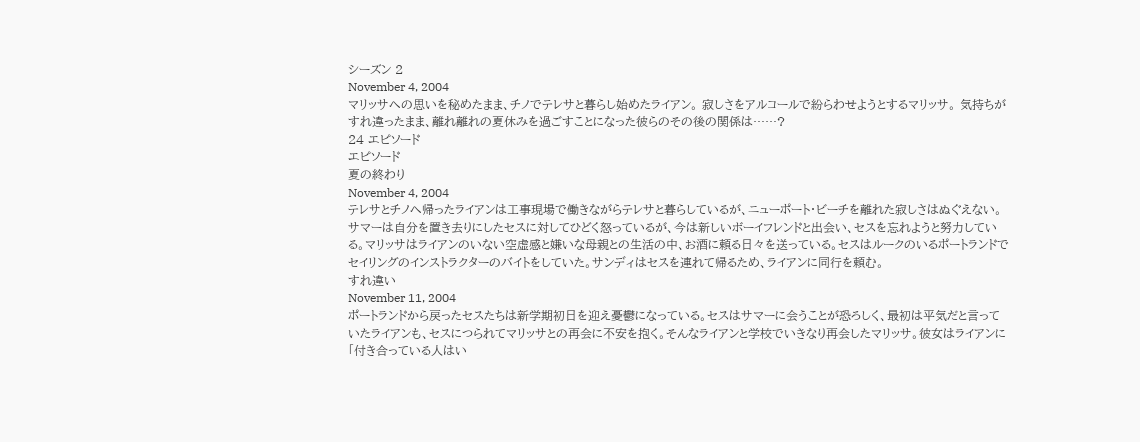シーズン 2
November 4, 2004
マリッサへの思いを秘めたまま、チノでテレサと暮らし始めたライアン。 寂しさをアルコールで紛らわせようとするマリッサ。 気持ちがすれ違ったまま、離れ離れの夏休みを過ごすことになった彼らのその後の関係は……?
24 エピソード
エピソード
夏の終わり
November 4, 2004
テレサとチノへ帰ったライアンは工事現場で働きながらテレサと暮らしているが、ニューポート・ビーチを離れた寂しさはぬぐえない。サマーは自分を置き去りにしたセスに対してひどく怒っているが、今は新しいボーイフレンドと出会い、セスを忘れようと努力している。マリッサはライアンのいない空虚感と嫌いな母親との生活の中、お酒に頼る日々を送っている。セスはルークのいるポートランドでセイリングのインストラクターのバイトをしていた。サンディはセスを連れて帰るため、ライアンに同行を頼む。
すれ違い
November 11, 2004
ポートランドから戻ったセスたちは新学期初日を迎え憂鬱になっている。セスはサマーに会うことが恐ろしく、最初は平気だと言っていたライアンも、セスにつられてマリッサとの再会に不安を抱く。そんなライアンと学校でいきなり再会したマリッサ。彼女はライアンに「付き合っている人はい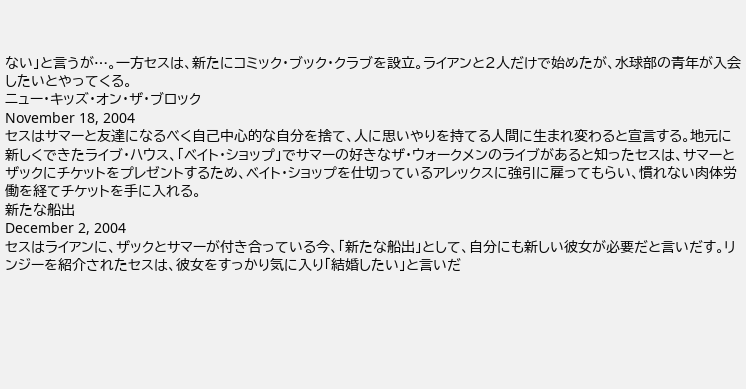ない」と言うが…。一方セスは、新たにコミック・ブック・クラブを設立。ライアンと2人だけで始めたが、水球部の青年が入会したいとやってくる。
ニュー・キッズ・オン・ザ・ブロック
November 18, 2004
セスはサマーと友達になるべく自己中心的な自分を捨て、人に思いやりを持てる人間に生まれ変わると宣言する。地元に新しくできたライブ・ハウス、「ベイト・ショップ」でサマーの好きなザ・ウォークメンのライブがあると知ったセスは、サマーとザックにチケットをプレゼントするため、ベイト・ショップを仕切っているアレックスに強引に雇ってもらい、慣れない肉体労働を経てチケットを手に入れる。
新たな船出
December 2, 2004
セスはライアンに、ザックとサマーが付き合っている今、「新たな船出」として、自分にも新しい彼女が必要だと言いだす。リンジーを紹介されたセスは、彼女をすっかり気に入り「結婚したい」と言いだ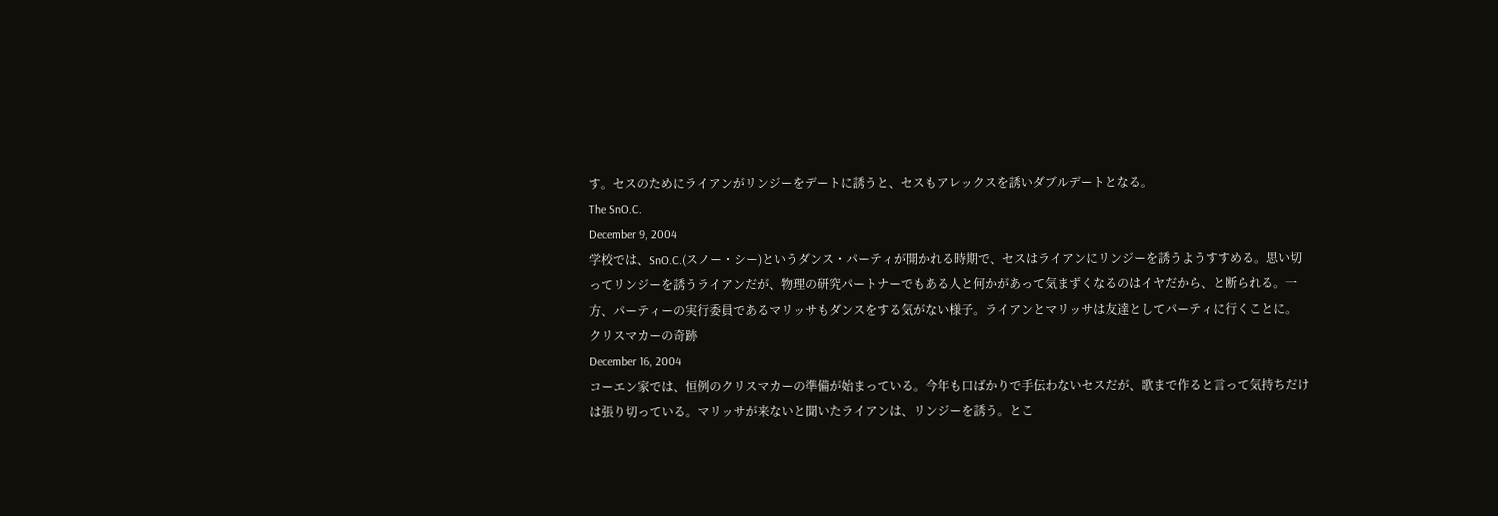す。セスのためにライアンがリンジーをデートに誘うと、セスもアレックスを誘いダブルデートとなる。
The SnO.C.
December 9, 2004
学校では、SnO.C.(スノー・シー)というダンス・パーティが開かれる時期で、セスはライアンにリンジーを誘うようすすめる。思い切ってリンジーを誘うライアンだが、物理の研究パートナーでもある人と何かがあって気まずくなるのはイヤだから、と断られる。一方、パーティーの実行委員であるマリッサもダンスをする気がない様子。ライアンとマリッサは友達としてパーティに行くことに。
クリスマカーの奇跡
December 16, 2004
コーエン家では、恒例のクリスマカーの準備が始まっている。今年も口ばかりで手伝わないセスだが、歌まで作ると言って気持ちだけは張り切っている。マリッサが来ないと聞いたライアンは、リンジーを誘う。とこ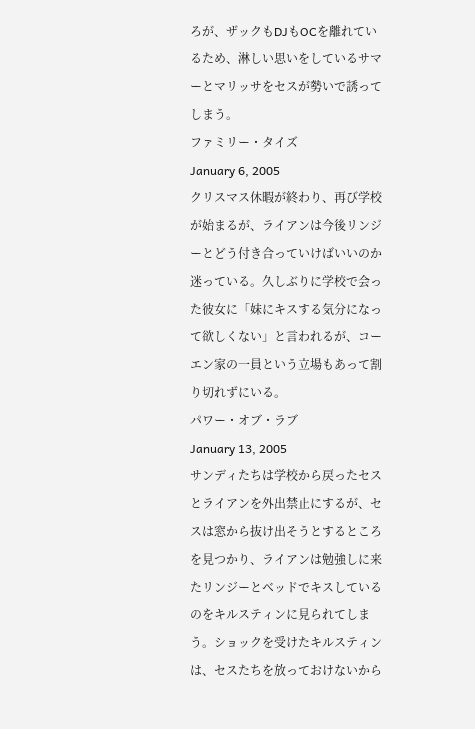ろが、ザックもDJもOCを離れているため、淋しい思いをしているサマーとマリッサをセスが勢いで誘ってしまう。
ファミリー・タイズ
January 6, 2005
クリスマス休暇が終わり、再び学校が始まるが、ライアンは今後リンジーとどう付き合っていけばいいのか迷っている。久しぶりに学校で会った彼女に「妹にキスする気分になって欲しくない」と言われるが、コーエン家の一員という立場もあって割り切れずにいる。
パワー・オブ・ラブ
January 13, 2005
サンディたちは学校から戻ったセスとライアンを外出禁止にするが、セスは窓から抜け出そうとするところを見つかり、ライアンは勉強しに来たリンジーとベッドでキスしているのをキルスティンに見られてしまう。ショックを受けたキルスティンは、セスたちを放っておけないから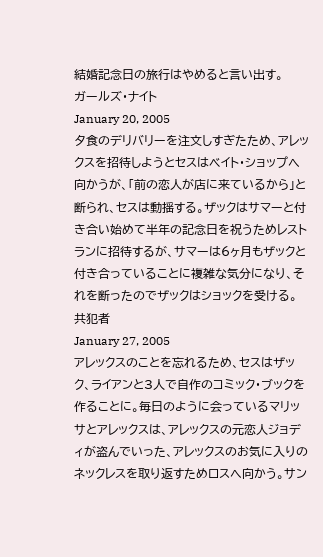結婚記念日の旅行はやめると言い出す。
ガールズ・ナイト
January 20, 2005
夕食のデリバリーを注文しすぎたため、アレックスを招待しようとセスはベイト・ショップへ向かうが、「前の恋人が店に来ているから」と断られ、セスは動揺する。ザックはサマーと付き合い始めて半年の記念日を祝うためレストランに招待するが、サマーは6ヶ月もザックと付き合っていることに複雑な気分になり、それを断ったのでザックはショックを受ける。
共犯者
January 27, 2005
アレックスのことを忘れるため、セスはザック、ライアンと3人で自作のコミック・ブックを作ることに。毎日のように会っているマリッサとアレックスは、アレックスの元恋人ジョディが盗んでいった、アレックスのお気に入りのネックレスを取り返すためロスへ向かう。サン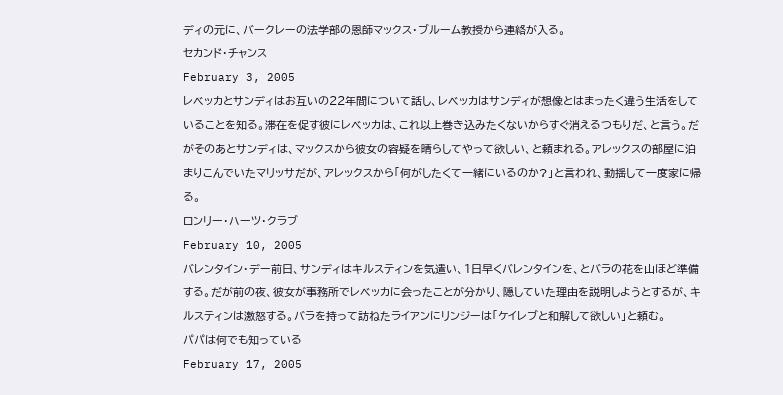ディの元に、バークレーの法学部の恩師マックス・ブルーム教授から連絡が入る。
セカンド・チャンス
February 3, 2005
レベッカとサンディはお互いの22年間について話し、レベッカはサンディが想像とはまったく違う生活をしていることを知る。滞在を促す彼にレベッカは、これ以上巻き込みたくないからすぐ消えるつもりだ、と言う。だがそのあとサンディは、マックスから彼女の容疑を晴らしてやって欲しい、と頼まれる。アレックスの部屋に泊まりこんでいたマリッサだが、アレックスから「何がしたくて一緒にいるのか?」と言われ、動揺して一度家に帰る。
ロンリー・ハーツ・クラブ
February 10, 2005
バレンタイン・デー前日、サンディはキルスティンを気遣い、1日早くバレンタインを、とバラの花を山ほど準備する。だが前の夜、彼女が事務所でレベッカに会ったことが分かり、隠していた理由を説明しようとするが、キルスティンは激怒する。バラを持って訪ねたライアンにリンジーは「ケイレブと和解して欲しい」と頼む。
パパは何でも知っている
February 17, 2005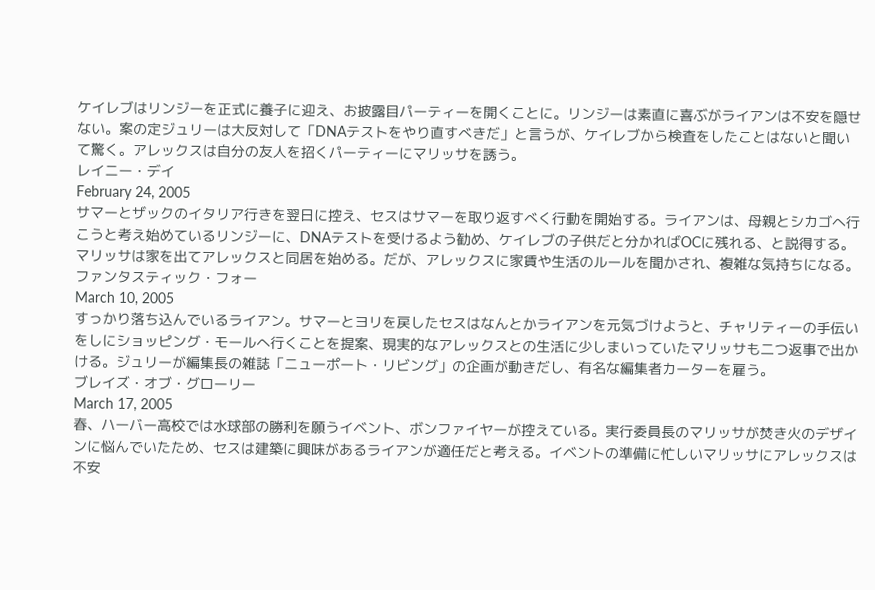ケイレブはリンジーを正式に養子に迎え、お披露目パーティーを開くことに。リンジーは素直に喜ぶがライアンは不安を隠せない。案の定ジュリーは大反対して「DNAテストをやり直すべきだ」と言うが、ケイレブから検査をしたことはないと聞いて驚く。アレックスは自分の友人を招くパーティーにマリッサを誘う。
レイニー・デイ
February 24, 2005
サマーとザックのイタリア行きを翌日に控え、セスはサマーを取り返すべく行動を開始する。ライアンは、母親とシカゴへ行こうと考え始めているリンジーに、DNAテストを受けるよう勧め、ケイレブの子供だと分かればOCに残れる、と説得する。マリッサは家を出てアレックスと同居を始める。だが、アレックスに家賃や生活のルールを聞かされ、複雑な気持ちになる。
ファンタスティック・フォー
March 10, 2005
すっかり落ち込んでいるライアン。サマーとヨリを戻したセスはなんとかライアンを元気づけようと、チャリティーの手伝いをしにショッピング・モールへ行くことを提案、現実的なアレックスとの生活に少しまいっていたマリッサも二つ返事で出かける。ジュリーが編集長の雑誌「ニューポート・リビング」の企画が動きだし、有名な編集者カーターを雇う。
ブレイズ・オブ・グローリー
March 17, 2005
春、ハーバー高校では水球部の勝利を願うイベント、ボンファイヤーが控えている。実行委員長のマリッサが焚き火のデザインに悩んでいたため、セスは建築に興味があるライアンが適任だと考える。イベントの準備に忙しいマリッサにアレックスは不安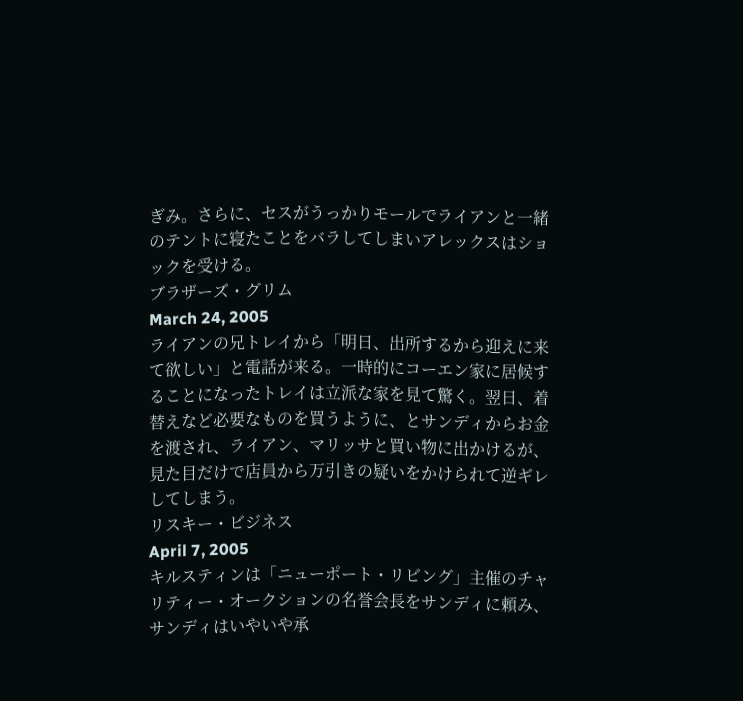ぎみ。さらに、セスがうっかりモールでライアンと一緒のテントに寝たことをバラしてしまいアレックスはショックを受ける。
ブラザーズ・グリム
March 24, 2005
ライアンの兄トレイから「明日、出所するから迎えに来て欲しい」と電話が来る。一時的にコーエン家に居候することになったトレイは立派な家を見て驚く。翌日、着替えなど必要なものを買うように、とサンディからお金を渡され、ライアン、マリッサと買い物に出かけるが、見た目だけで店員から万引きの疑いをかけられて逆ギレしてしまう。
リスキー・ビジネス
April 7, 2005
キルスティンは「ニューポート・リビング」主催のチャリティー・オークションの名誉会長をサンディに頼み、サンディはいやいや承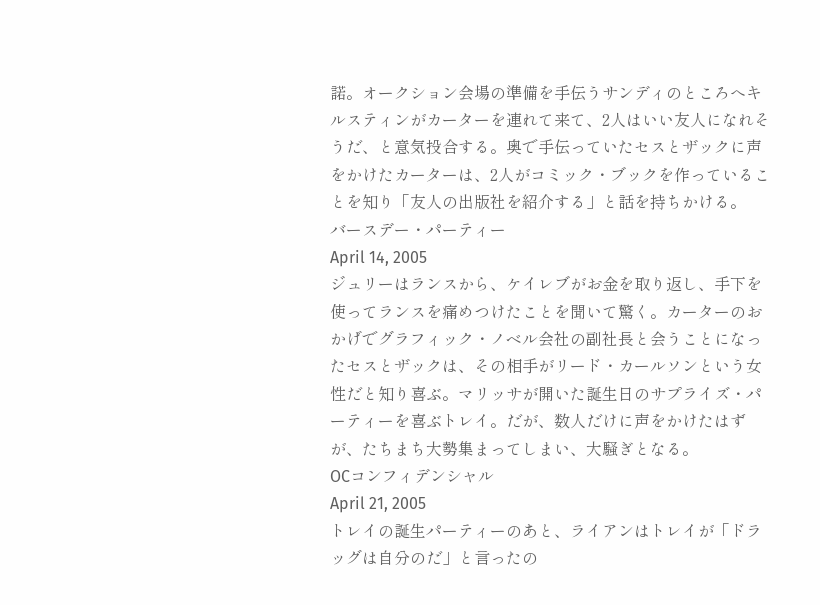諾。オークション会場の準備を手伝うサンディのところへキルスティンがカーターを連れて来て、2人はいい友人になれそうだ、と意気投合する。奥で手伝っていたセスとザックに声をかけたカーターは、2人がコミック・ブックを作っていることを知り「友人の出版社を紹介する」と話を持ちかける。
バースデー・パーティー
April 14, 2005
ジュリーはランスから、ケイレブがお金を取り返し、手下を使ってランスを痛めつけたことを聞いて驚く。カーターのおかげでグラフィック・ノベル会社の副社長と会うことになったセスとザックは、その相手がリード・カールソンという女性だと知り喜ぶ。マリッサが開いた誕生日のサプライズ・パーティーを喜ぶトレイ。だが、数人だけに声をかけたはずが、たちまち大勢集まってしまい、大騒ぎとなる。
OCコンフィデンシャル
April 21, 2005
トレイの誕生パーティーのあと、ライアンはトレイが「ドラッグは自分のだ」と言ったの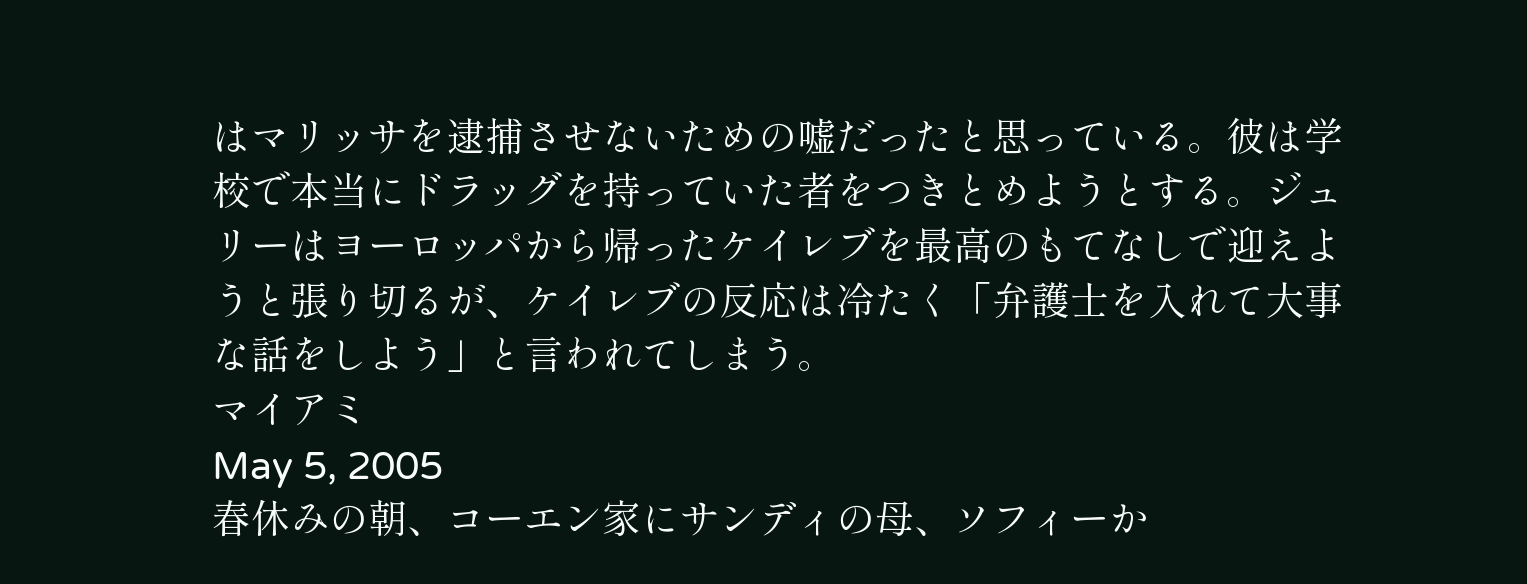はマリッサを逮捕させないための嘘だったと思っている。彼は学校で本当にドラッグを持っていた者をつきとめようとする。ジュリーはヨーロッパから帰ったケイレブを最高のもてなしで迎えようと張り切るが、ケイレブの反応は冷たく「弁護士を入れて大事な話をしよう」と言われてしまう。
マイアミ
May 5, 2005
春休みの朝、コーエン家にサンディの母、ソフィーか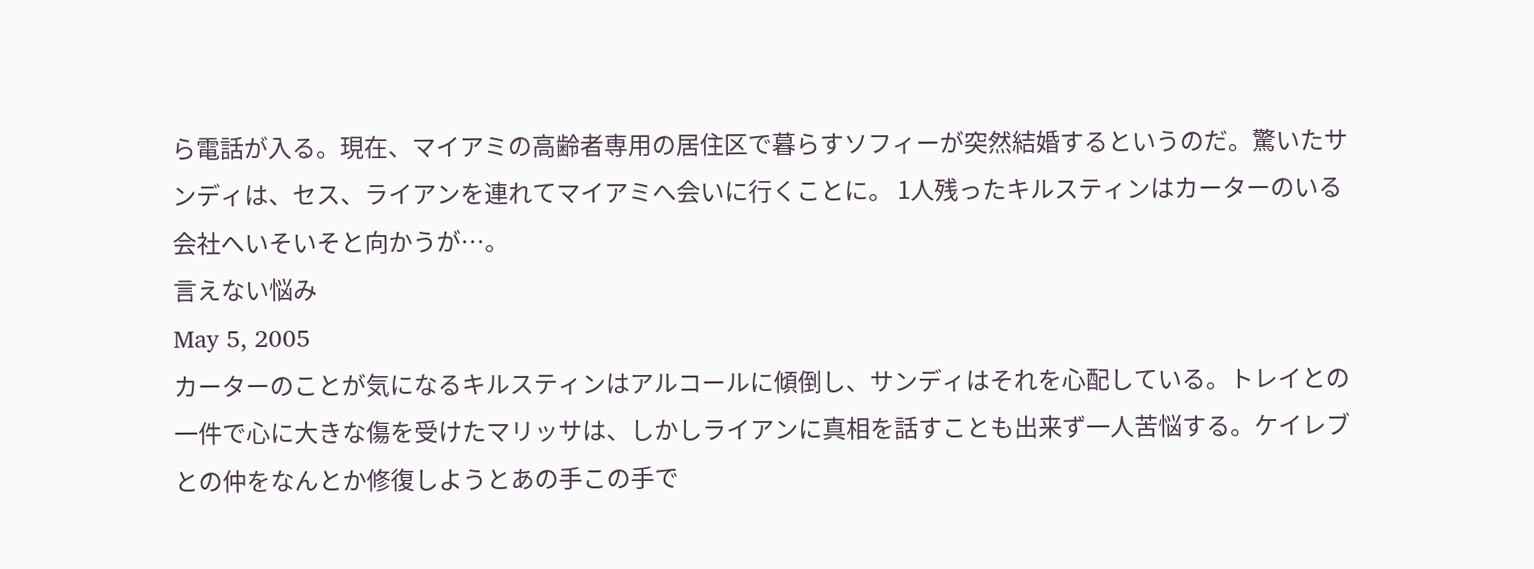ら電話が入る。現在、マイアミの高齢者専用の居住区で暮らすソフィーが突然結婚するというのだ。驚いたサンディは、セス、ライアンを連れてマイアミへ会いに行くことに。 1人残ったキルスティンはカーターのいる会社へいそいそと向かうが…。
言えない悩み
May 5, 2005
カーターのことが気になるキルスティンはアルコールに傾倒し、サンディはそれを心配している。トレイとの一件で心に大きな傷を受けたマリッサは、しかしライアンに真相を話すことも出来ず一人苦悩する。ケイレブとの仲をなんとか修復しようとあの手この手で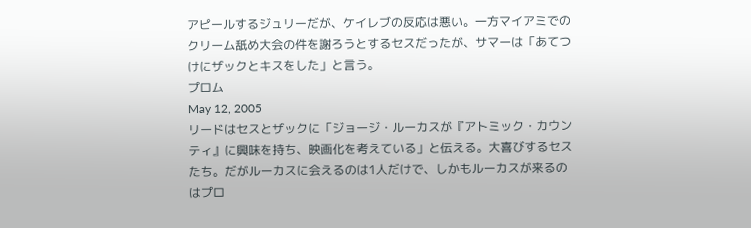アピールするジュリーだが、ケイレブの反応は悪い。一方マイアミでのクリーム舐め大会の件を謝ろうとするセスだったが、サマーは「あてつけにザックとキスをした」と言う。
プロム
May 12, 2005
リードはセスとザックに「ジョージ・ルーカスが『アトミック・カウンティ』に興味を持ち、映画化を考えている」と伝える。大喜びするセスたち。だがルーカスに会えるのは1人だけで、しかもルーカスが来るのはプロ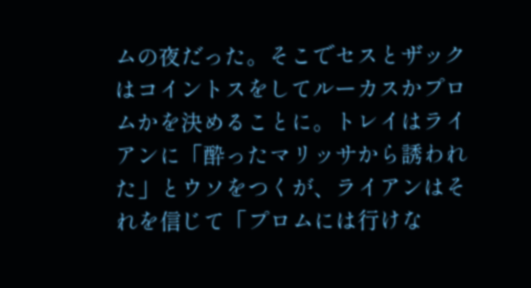ムの夜だった。そこでセスとザックはコイントスをしてルーカスかプロムかを決めることに。トレイはライアンに「酔ったマリッサから誘われた」とウソをつくが、ライアンはそれを信じて「プロムには行けな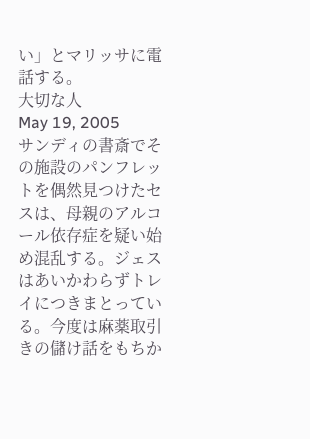い」とマリッサに電話する。
大切な人
May 19, 2005
サンディの書斎でその施設のパンフレットを偶然見つけたセスは、母親のアルコール依存症を疑い始め混乱する。ジェスはあいかわらずトレイにつきまとっている。今度は麻薬取引きの儲け話をもちか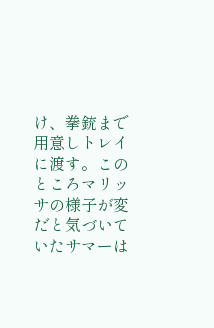け、拳銃まで用意しトレイに渡す。このところマリッサの様子が変だと気づいていたサマーは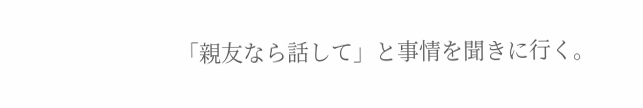「親友なら話して」と事情を聞きに行く。